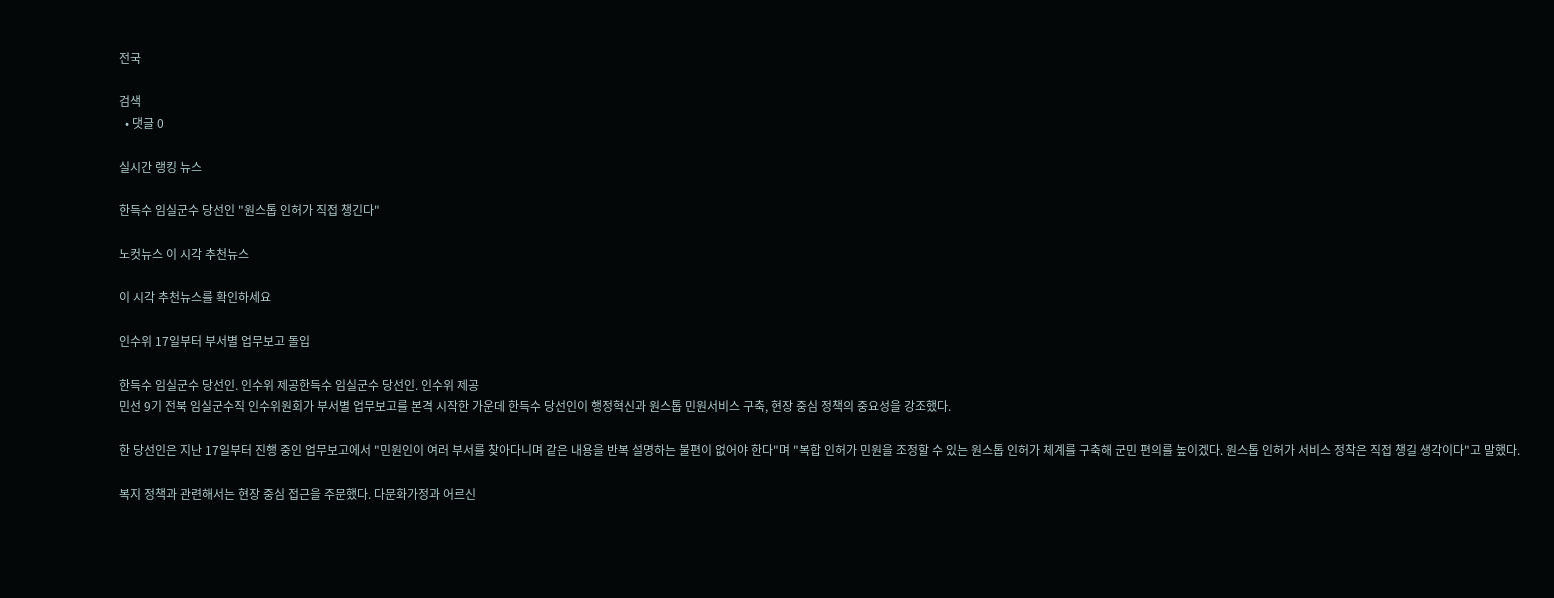전국

검색
  • 댓글 0

실시간 랭킹 뉴스

한득수 임실군수 당선인 "원스톱 인허가 직접 챙긴다"

노컷뉴스 이 시각 추천뉴스

이 시각 추천뉴스를 확인하세요

인수위 17일부터 부서별 업무보고 돌입

한득수 임실군수 당선인. 인수위 제공한득수 임실군수 당선인. 인수위 제공
민선 9기 전북 임실군수직 인수위원회가 부서별 업무보고를 본격 시작한 가운데 한득수 당선인이 행정혁신과 원스톱 민원서비스 구축, 현장 중심 정책의 중요성을 강조했다.

한 당선인은 지난 17일부터 진행 중인 업무보고에서 "민원인이 여러 부서를 찾아다니며 같은 내용을 반복 설명하는 불편이 없어야 한다"며 "복합 인허가 민원을 조정할 수 있는 원스톱 인허가 체계를 구축해 군민 편의를 높이겠다. 원스톱 인허가 서비스 정착은 직접 챙길 생각이다"고 말했다.

복지 정책과 관련해서는 현장 중심 접근을 주문했다. 다문화가정과 어르신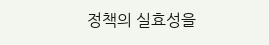정책의 실효성을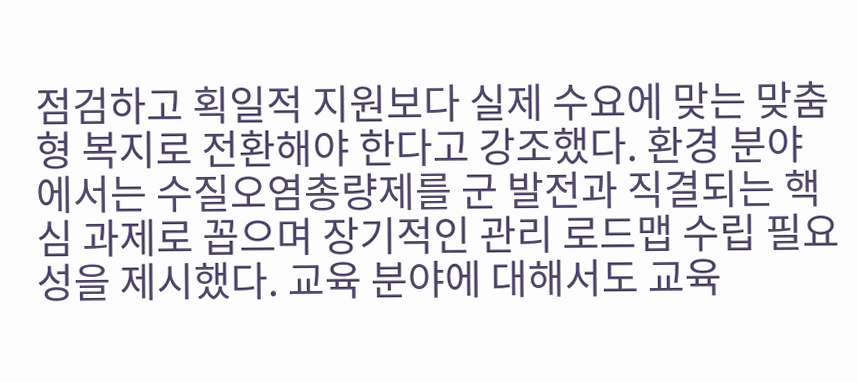점검하고 획일적 지원보다 실제 수요에 맞는 맞춤형 복지로 전환해야 한다고 강조했다. 환경 분야에서는 수질오염총량제를 군 발전과 직결되는 핵심 과제로 꼽으며 장기적인 관리 로드맵 수립 필요성을 제시했다. 교육 분야에 대해서도 교육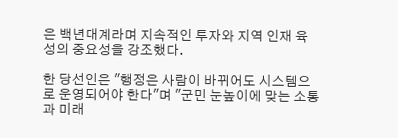은 백년대계라며 지속적인 투자와 지역 인재 육성의 중요성을 강조했다.

한 당선인은 "행정은 사람이 바뀌어도 시스템으로 운영되어야 한다"며 "군민 눈높이에 맞는 소통과 미래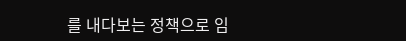를 내다보는 정책으로 임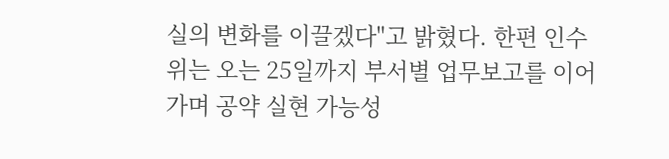실의 변화를 이끌겠다"고 밝혔다. 한편 인수위는 오는 25일까지 부서별 업무보고를 이어가며 공약 실현 가능성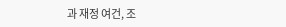과 재정 여건, 조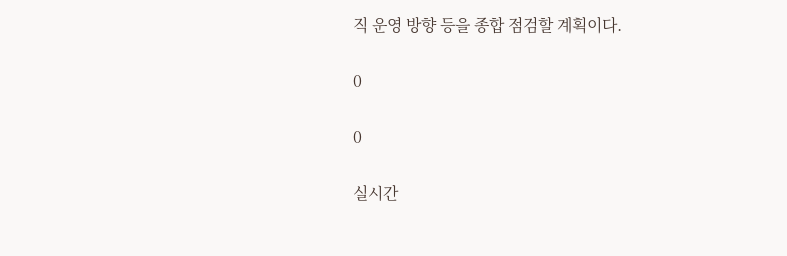직 운영 방향 등을 종합 점검할 계획이다.

0

0

실시간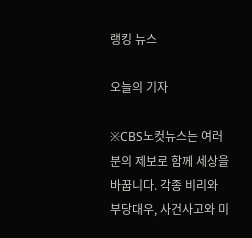랭킹 뉴스

오늘의 기자

※CBS노컷뉴스는 여러분의 제보로 함께 세상을 바꿉니다. 각종 비리와 부당대우, 사건사고와 미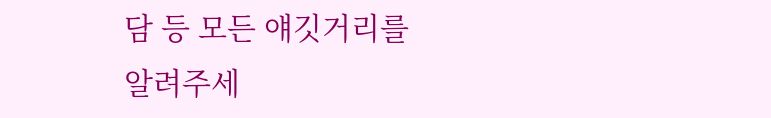담 등 모든 얘깃거리를 알려주세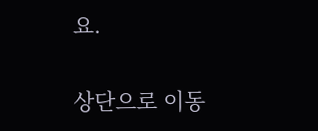요.

상단으로 이동